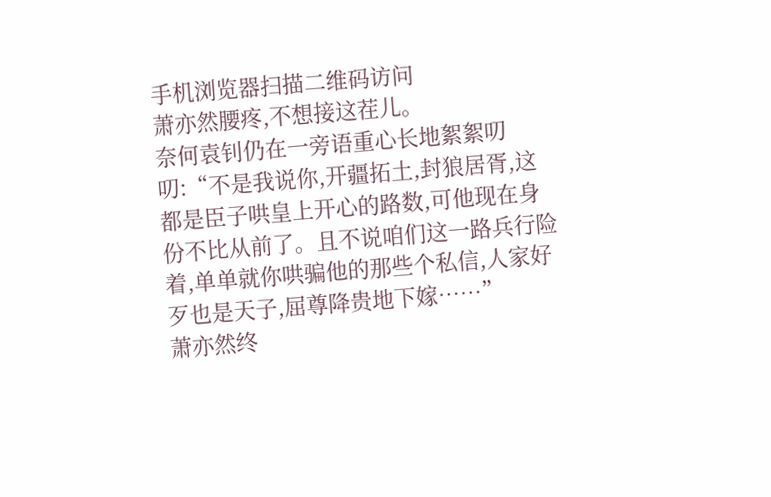手机浏览器扫描二维码访问
萧亦然腰疼,不想接这茬儿。
奈何袁钊仍在一旁语重心长地絮絮叨叨:“不是我说你,开疆拓土,封狼居胥,这都是臣子哄皇上开心的路数,可他现在身份不比从前了。且不说咱们这一路兵行险着,单单就你哄骗他的那些个私信,人家好歹也是天子,屈尊降贵地下嫁……”
萧亦然终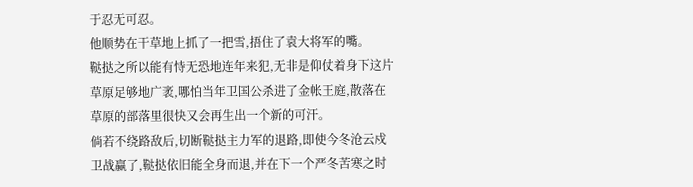于忍无可忍。
他顺势在干草地上抓了一把雪,捂住了袁大将军的嘴。
鞑挞之所以能有恃无恐地连年来犯,无非是仰仗着身下这片草原足够地广袤,哪怕当年卫国公杀进了金帐王庭,散落在草原的部落里很快又会再生出一个新的可汗。
倘若不绕路敌后,切断鞑挞主力军的退路,即使今冬沧云戍卫战赢了,鞑挞依旧能全身而退,并在下一个严冬苦寒之时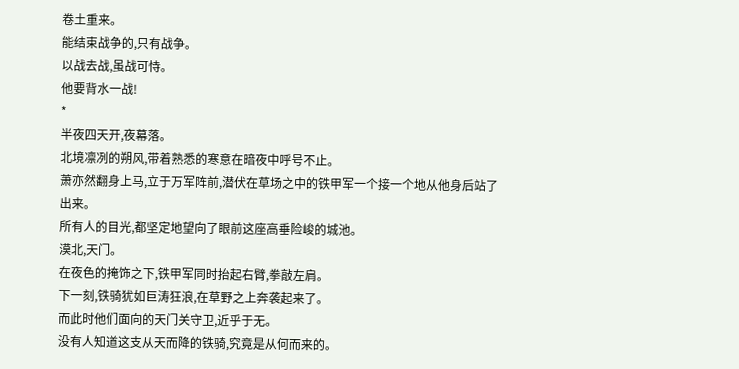卷土重来。
能结束战争的,只有战争。
以战去战,虽战可恃。
他要背水一战!
*
半夜四天开,夜幕落。
北境凛冽的朔风,带着熟悉的寒意在暗夜中呼号不止。
萧亦然翻身上马,立于万军阵前,潜伏在草场之中的铁甲军一个接一个地从他身后站了出来。
所有人的目光,都坚定地望向了眼前这座高垂险峻的城池。
漠北,天门。
在夜色的掩饰之下,铁甲军同时抬起右臂,拳敲左肩。
下一刻,铁骑犹如巨涛狂浪,在草野之上奔袭起来了。
而此时他们面向的天门关守卫,近乎于无。
没有人知道这支从天而降的铁骑,究竟是从何而来的。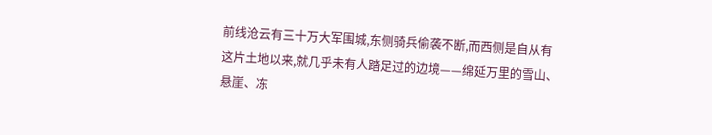前线沧云有三十万大军围城,东侧骑兵偷袭不断,而西侧是自从有这片土地以来,就几乎未有人踏足过的边境——绵延万里的雪山、悬崖、冻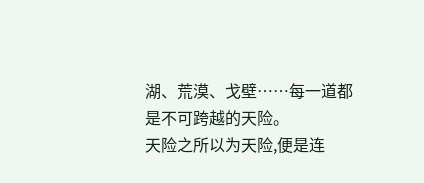湖、荒漠、戈壁……每一道都是不可跨越的天险。
天险之所以为天险,便是连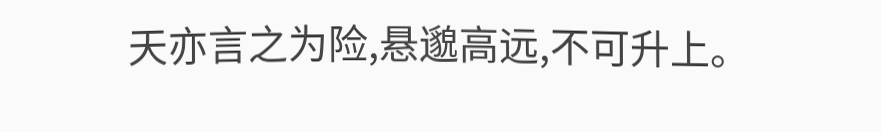天亦言之为险,悬邈高远,不可升上。